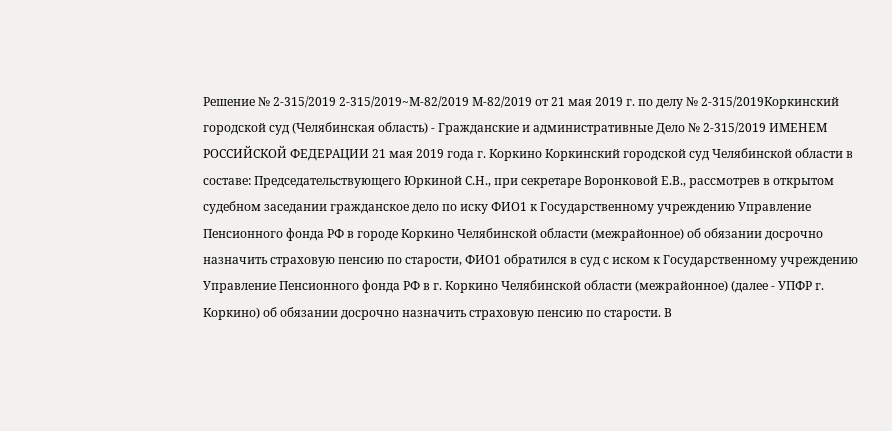Решение № 2-315/2019 2-315/2019~М-82/2019 М-82/2019 от 21 мая 2019 г. по делу № 2-315/2019Коркинский городской суд (Челябинская область) - Гражданские и административные Дело № 2-315/2019 ИМЕНЕМ РОССИЙСКОЙ ФЕДЕРАЦИИ 21 мая 2019 года г. Коркино Коркинский городской суд Челябинской области в составе: Председательствующего Юркиной С.Н., при секретаре Воронковой Е.В., рассмотрев в открытом судебном заседании гражданское дело по иску ФИО1 к Государственному учреждению Управление Пенсионного фонда РФ в городе Коркино Челябинской области (межрайонное) об обязании досрочно назначить страховую пенсию по старости, ФИО1 обратился в суд с иском к Государственному учреждению Управление Пенсионного фонда РФ в г. Коркино Челябинской области (межрайонное) (далее - УПФР г. Коркино) об обязании досрочно назначить страховую пенсию по старости. В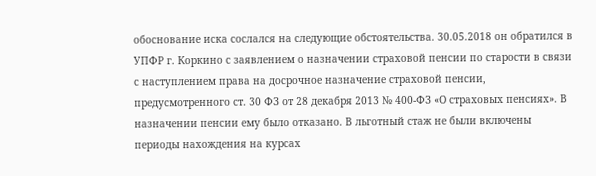обоснование иска сослался на следующие обстоятельства. 30.05.2018 он обратился в УПФР г. Коркино с заявлением о назначении страховой пенсии по старости в связи с наступлением права на досрочное назначение страховой пенсии, предусмотренного ст. 30 ФЗ от 28 декабря 2013 № 400-ФЗ «О страховых пенсиях». В назначении пенсии ему было отказано. В льготный стаж не были включены периоды нахождения на курсах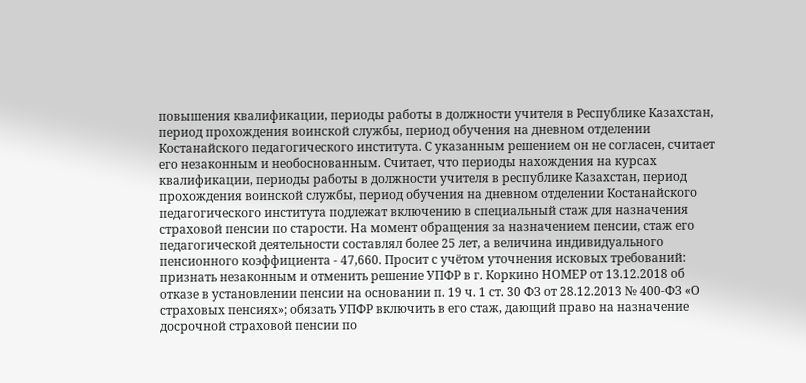повышения квалификации, периоды работы в должности учителя в Республике Казахстан, период прохождения воинской службы, период обучения на дневном отделении Костанайского педагогического института. С указанным решением он не согласен, считает его незаконным и необоснованным. Считает, что периоды нахождения на курсах квалификации, периоды работы в должности учителя в республике Казахстан, период прохождения воинской службы, период обучения на дневном отделении Костанайского педагогического института подлежат включению в специальный стаж для назначения страховой пенсии по старости. На момент обращения за назначением пенсии, стаж его педагогической деятельности составлял более 25 лет, а величина индивидуального пенсионного коэффициента - 47,660. Просит с учётом уточнения исковых требований: признать незаконным и отменить решение УПФР в г. Коркино НОМЕР от 13.12.2018 об отказе в установлении пенсии на основании п. 19 ч. 1 ст. 30 ФЗ от 28.12.2013 № 400-ФЗ «О страховых пенсиях»; обязать УПФР включить в его стаж, дающий право на назначение досрочной страховой пенсии по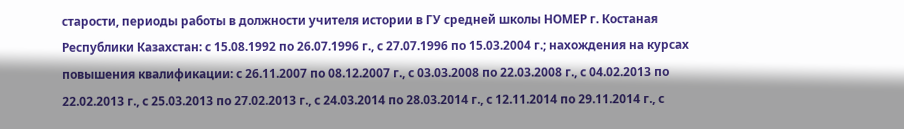старости, периоды работы в должности учителя истории в ГУ средней школы НОМЕР г. Костаная Республики Казахстан: с 15.08.1992 по 26.07.1996 г., с 27.07.1996 по 15.03.2004 г.; нахождения на курсах повышения квалификации: с 26.11.2007 по 08.12.2007 г., с 03.03.2008 по 22.03.2008 г., с 04.02.2013 по 22.02.2013 г., с 25.03.2013 по 27.02.2013 г., с 24.03.2014 по 28.03.2014 г., с 12.11.2014 по 29.11.2014 г., с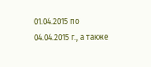01.04.2015 по 04.04.2015 г., а также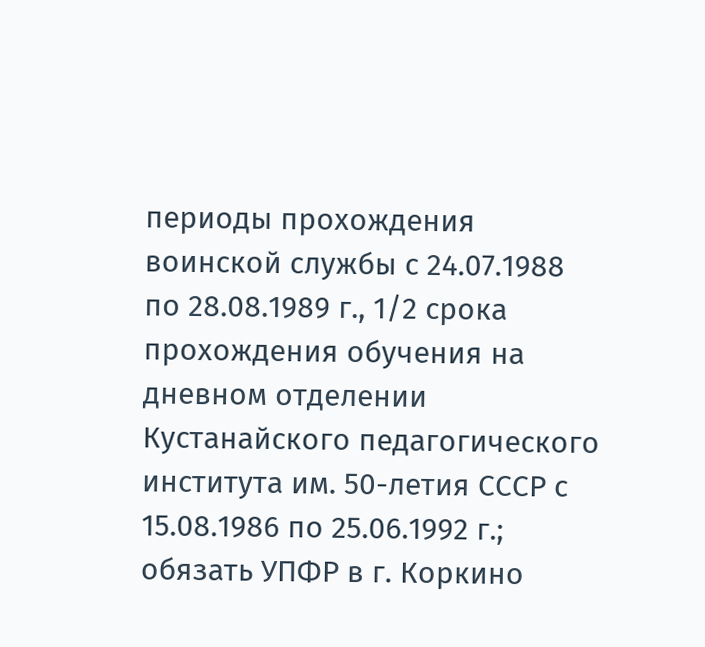периоды прохождения воинской службы с 24.07.1988 по 28.08.1989 г., 1/2 срока прохождения обучения на дневном отделении Кустанайского педагогического института им. 50-летия СССР с 15.08.1986 по 25.06.1992 г.; обязать УПФР в г. Коркино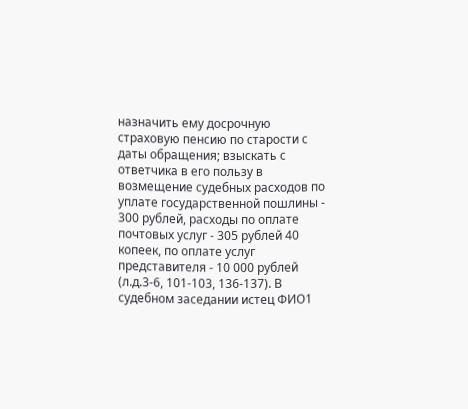назначить ему досрочную страховую пенсию по старости с даты обращения; взыскать с ответчика в его пользу в возмещение судебных расходов по уплате государственной пошлины - 300 рублей, расходы по оплате почтовых услуг - 305 рублей 40 копеек, по оплате услуг представителя - 10 000 рублей (л.д.3-6, 101-103, 136-137). В судебном заседании истец ФИО1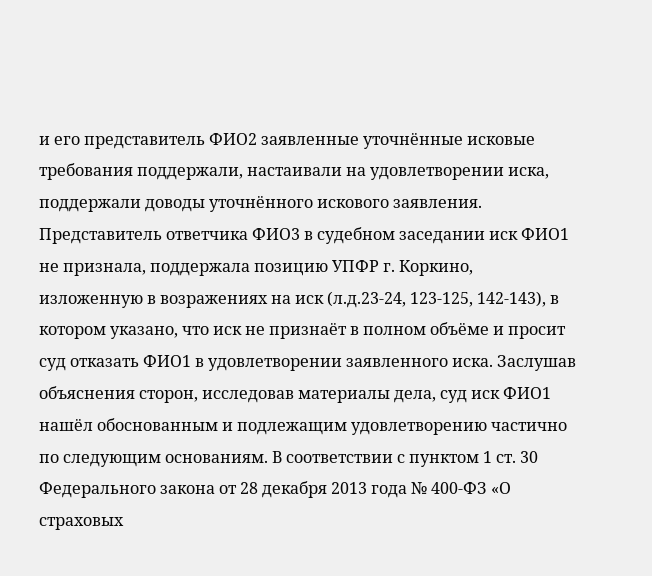и его представитель ФИО2 заявленные уточнённые исковые требования поддержали, настаивали на удовлетворении иска, поддержали доводы уточнённого искового заявления. Представитель ответчика ФИО3 в судебном заседании иск ФИО1 не признала, поддержала позицию УПФР г. Коркино, изложенную в возражениях на иск (л.д.23-24, 123-125, 142-143), в котором указано, что иск не признаёт в полном объёме и просит суд отказать ФИО1 в удовлетворении заявленного иска. Заслушав объяснения сторон, исследовав материалы дела, суд иск ФИО1 нашёл обоснованным и подлежащим удовлетворению частично по следующим основаниям. В соответствии с пунктом 1 ст. 30 Федерального закона от 28 декабря 2013 года № 400-ФЗ «О страховых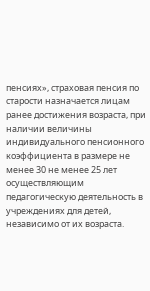пенсиях», страховая пенсия по старости назначается лицам ранее достижения возраста, при наличии величины индивидуального пенсионного коэффициента в размере не менее 30 не менее 25 лет осуществляющим педагогическую деятельность в учреждениях для детей, независимо от их возраста.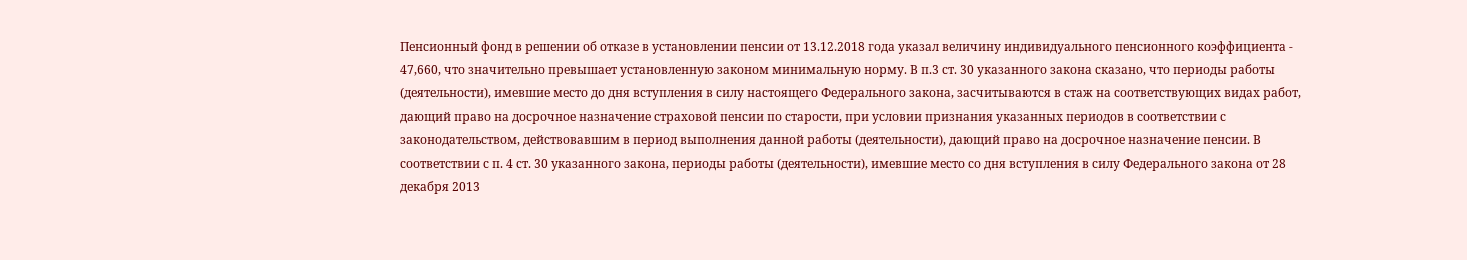Пенсионный фонд в решении об отказе в установлении пенсии от 13.12.2018 года указал величину индивидуального пенсионного коэффициента - 47,660, что значительно превышает установленную законом минимальную норму. В п.3 ст. 30 указанного закона сказано, что периоды работы (деятельности), имевшие место до дня вступления в силу настоящего Федерального закона, засчитываются в стаж на соответствующих видах работ, дающий право на досрочное назначение страховой пенсии по старости, при условии признания указанных периодов в соответствии с законодательством, действовавшим в период выполнения данной работы (деятельности), дающий право на досрочное назначение пенсии. В соответствии с п. 4 ст. 30 указанного закона, периоды работы (деятельности), имевшие место со дня вступления в силу Федерального закона от 28 декабря 2013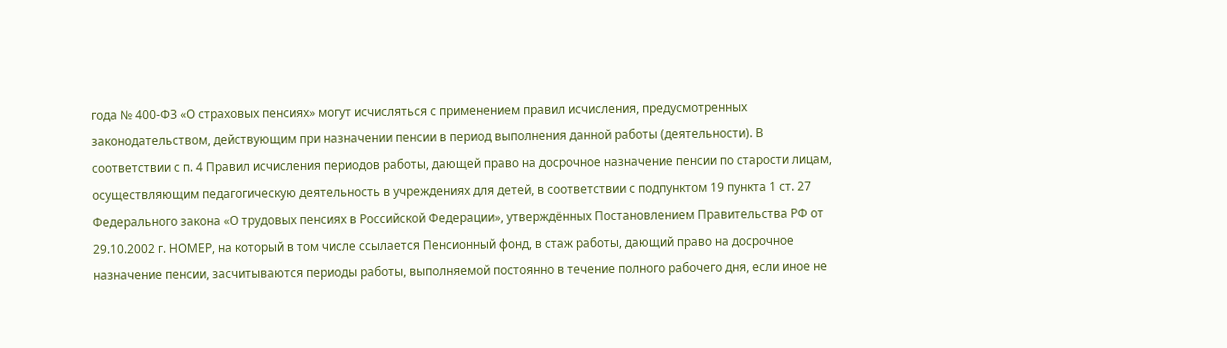года № 400-ФЗ «О страховых пенсиях» могут исчисляться с применением правил исчисления, предусмотренных законодательством, действующим при назначении пенсии в период выполнения данной работы (деятельности). В соответствии с п. 4 Правил исчисления периодов работы, дающей право на досрочное назначение пенсии по старости лицам, осуществляющим педагогическую деятельность в учреждениях для детей, в соответствии с подпунктом 19 пункта 1 ст. 27 Федерального закона «О трудовых пенсиях в Российской Федерации», утверждённых Постановлением Правительства РФ от 29.10.2002 г. НОМЕР, на который в том числе ссылается Пенсионный фонд, в стаж работы, дающий право на досрочное назначение пенсии, засчитываются периоды работы, выполняемой постоянно в течение полного рабочего дня, если иное не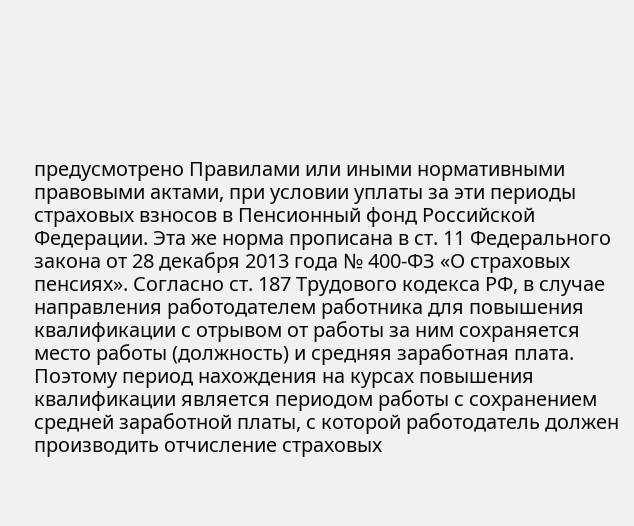предусмотрено Правилами или иными нормативными правовыми актами, при условии уплаты за эти периоды страховых взносов в Пенсионный фонд Российской Федерации. Эта же норма прописана в ст. 11 Федерального закона от 28 декабря 2013 года № 400-ФЗ «О страховых пенсиях». Согласно ст. 187 Трудового кодекса РФ, в случае направления работодателем работника для повышения квалификации с отрывом от работы за ним сохраняется место работы (должность) и средняя заработная плата. Поэтому период нахождения на курсах повышения квалификации является периодом работы с сохранением средней заработной платы, с которой работодатель должен производить отчисление страховых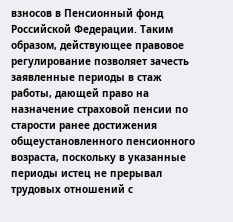взносов в Пенсионный фонд Российской Федерации. Таким образом, действующее правовое регулирование позволяет зачесть заявленные периоды в стаж работы, дающей право на назначение страховой пенсии по старости ранее достижения общеустановленного пенсионного возраста, поскольку в указанные периоды истец не прерывал трудовых отношений с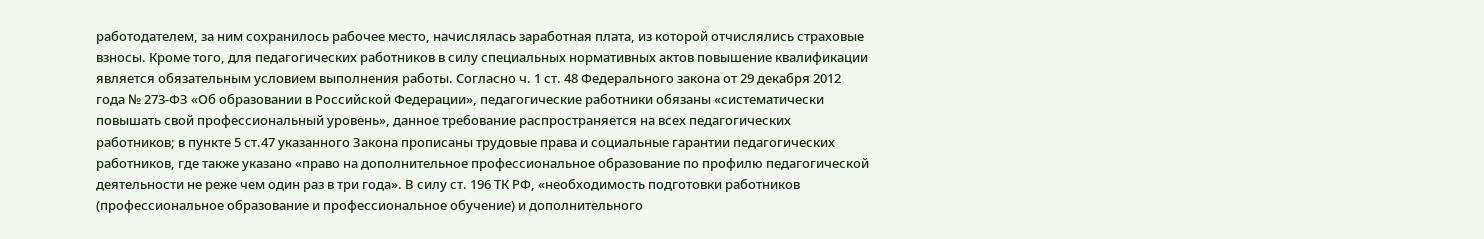работодателем, за ним сохранилось рабочее место, начислялась заработная плата, из которой отчислялись страховые взносы. Кроме того, для педагогических работников в силу специальных нормативных актов повышение квалификации является обязательным условием выполнения работы. Согласно ч. 1 ст. 48 Федерального закона от 29 декабря 2012 года № 273-ФЗ «Об образовании в Российской Федерации», педагогические работники обязаны «систематически повышать свой профессиональный уровень», данное требование распространяется на всех педагогических работников; в пункте 5 ст.47 указанного Закона прописаны трудовые права и социальные гарантии педагогических работников, где также указано «право на дополнительное профессиональное образование по профилю педагогической деятельности не реже чем один раз в три года». В силу ст. 196 ТК РФ, «необходимость подготовки работников (профессиональное образование и профессиональное обучение) и дополнительного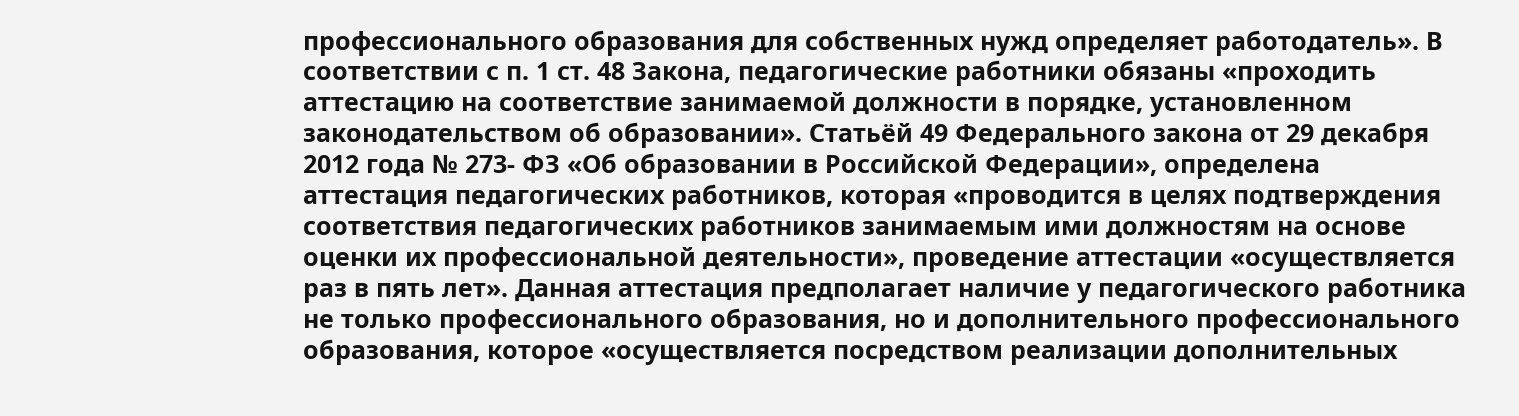профессионального образования для собственных нужд определяет работодатель». В соответствии с п. 1 ст. 48 Закона, педагогические работники обязаны «проходить аттестацию на соответствие занимаемой должности в порядке, установленном законодательством об образовании». Статьёй 49 Федерального закона от 29 декабря 2012 года № 273- ФЗ «Об образовании в Российской Федерации», определена аттестация педагогических работников, которая «проводится в целях подтверждения соответствия педагогических работников занимаемым ими должностям на основе оценки их профессиональной деятельности», проведение аттестации «осуществляется раз в пять лет». Данная аттестация предполагает наличие у педагогического работника не только профессионального образования, но и дополнительного профессионального образования, которое «осуществляется посредством реализации дополнительных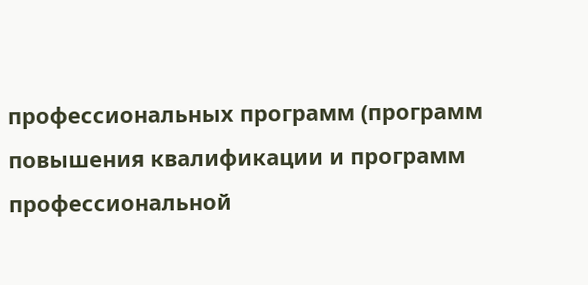профессиональных программ (программ повышения квалификации и программ профессиональной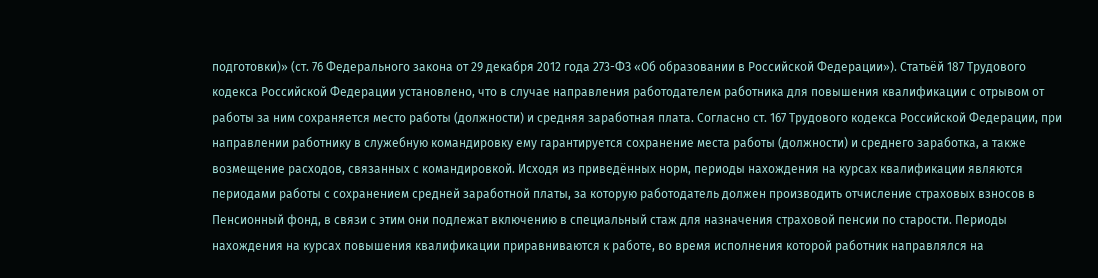подготовки)» (ст. 76 Федерального закона от 29 декабря 2012 года 273-ФЗ «Об образовании в Российской Федерации»). Статьёй 187 Трудового кодекса Российской Федерации установлено, что в случае направления работодателем работника для повышения квалификации с отрывом от работы за ним сохраняется место работы (должности) и средняя заработная плата. Согласно ст. 167 Трудового кодекса Российской Федерации, при направлении работнику в служебную командировку ему гарантируется сохранение места работы (должности) и среднего заработка, а также возмещение расходов, связанных с командировкой. Исходя из приведённых норм, периоды нахождения на курсах квалификации являются периодами работы с сохранением средней заработной платы, за которую работодатель должен производить отчисление страховых взносов в Пенсионный фонд, в связи с этим они подлежат включению в специальный стаж для назначения страховой пенсии по старости. Периоды нахождения на курсах повышения квалификации приравниваются к работе, во время исполнения которой работник направлялся на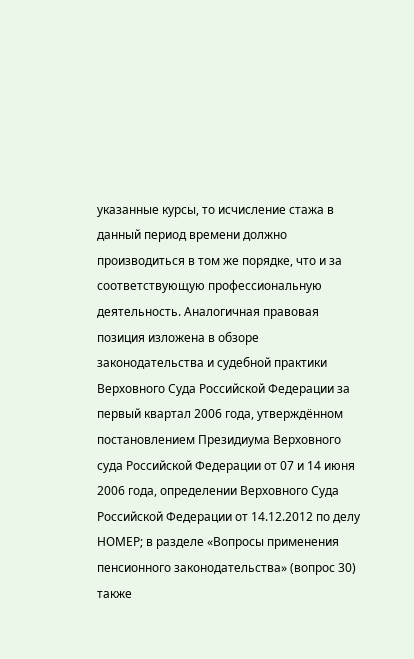указанные курсы, то исчисление стажа в данный период времени должно производиться в том же порядке, что и за соответствующую профессиональную деятельность. Аналогичная правовая позиция изложена в обзоре законодательства и судебной практики Верховного Суда Российской Федерации за первый квартал 2006 года, утверждённом постановлением Президиума Верховного суда Российской Федерации от 07 и 14 июня 2006 года, определении Верховного Суда Российской Федерации от 14.12.2012 по делу НОМЕР; в разделе «Вопросы применения пенсионного законодательства» (вопрос 30) также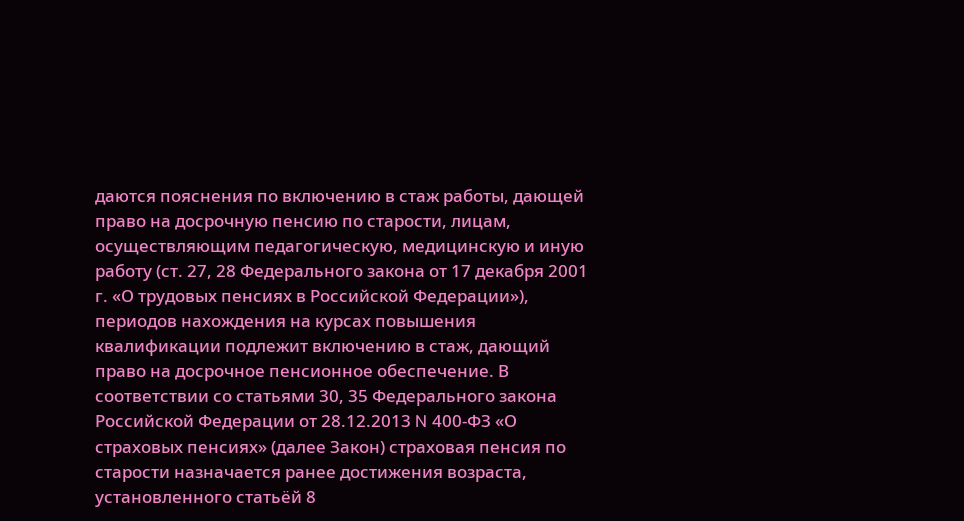даются пояснения по включению в стаж работы, дающей право на досрочную пенсию по старости, лицам, осуществляющим педагогическую, медицинскую и иную работу (ст. 27, 28 Федерального закона от 17 декабря 2001 г. «О трудовых пенсиях в Российской Федерации»), периодов нахождения на курсах повышения квалификации подлежит включению в стаж, дающий право на досрочное пенсионное обеспечение. В соответствии со статьями 30, 35 Федерального закона Российской Федерации от 28.12.2013 N 400-ФЗ «О страховых пенсиях» (далее Закон) страховая пенсия по старости назначается ранее достижения возраста, установленного статьёй 8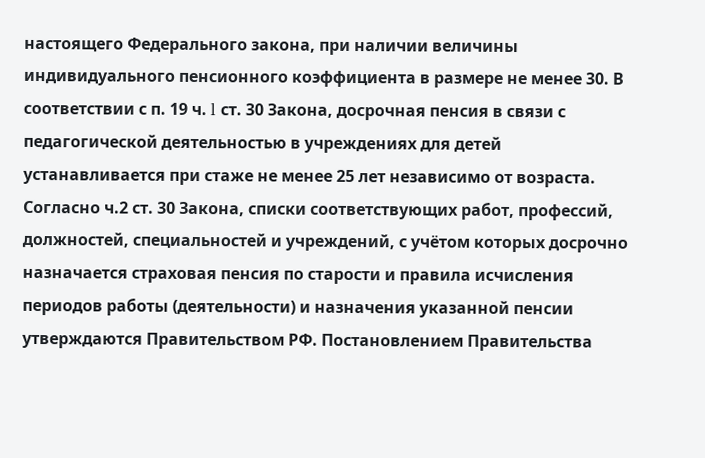настоящего Федерального закона, при наличии величины индивидуального пенсионного коэффициента в размере не менее 30. В соответствии с п. 19 ч. l ст. 30 Закона, досрочная пенсия в связи с педагогической деятельностью в учреждениях для детей устанавливается при стаже не менее 25 лет независимо от возраста. Согласно ч.2 ст. 30 Закона, списки соответствующих работ, профессий, должностей, специальностей и учреждений, с учётом которых досрочно назначается страховая пенсия по старости и правила исчисления периодов работы (деятельности) и назначения указанной пенсии утверждаются Правительством РФ. Постановлением Правительства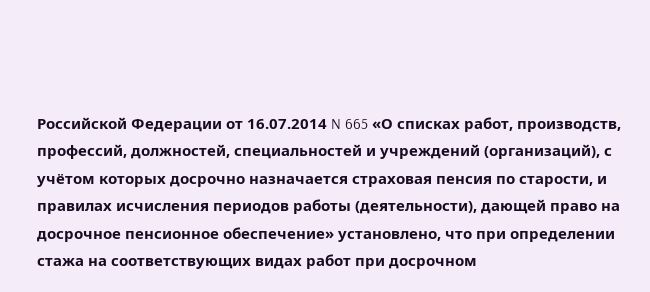Российской Федерации от 16.07.2014 N 665 «О списках работ, производств, профессий, должностей, специальностей и учреждений (организаций), с учётом которых досрочно назначается страховая пенсия по старости, и правилах исчисления периодов работы (деятельности), дающей право на досрочное пенсионное обеспечение» установлено, что при определении стажа на соответствующих видах работ при досрочном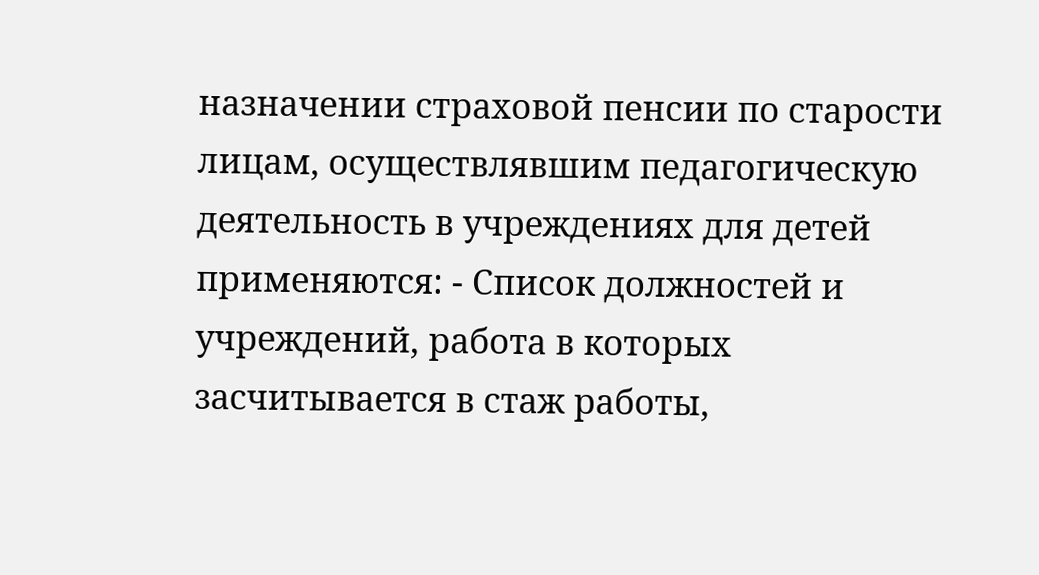назначении страховой пенсии по старости лицам, осуществлявшим педагогическую деятельность в учреждениях для детей применяются: - Список должностей и учреждений, работа в которых засчитывается в стаж работы,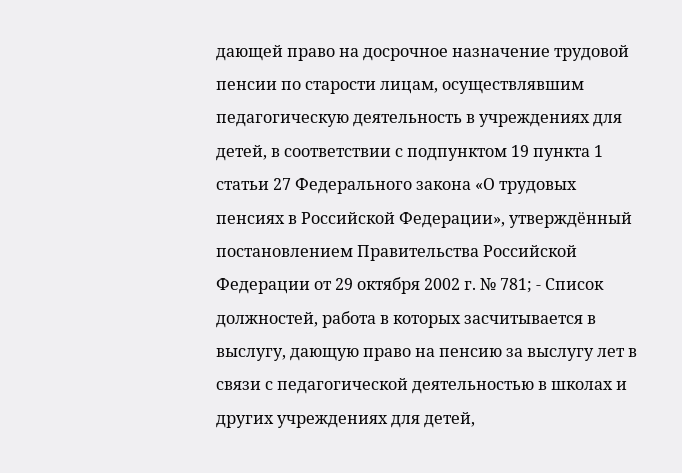дающей право на досрочное назначение трудовой пенсии по старости лицам, осуществлявшим педагогическую деятельность в учреждениях для детей, в соответствии с подпунктом 19 пункта 1 статьи 27 Федерального закона «О трудовых пенсиях в Российской Федерации», утверждённый постановлением Правительства Российской Федерации от 29 октября 2002 г. № 781; - Список должностей, работа в которых засчитывается в выслугу, дающую право на пенсию за выслугу лет в связи с педагогической деятельностью в школах и других учреждениях для детей,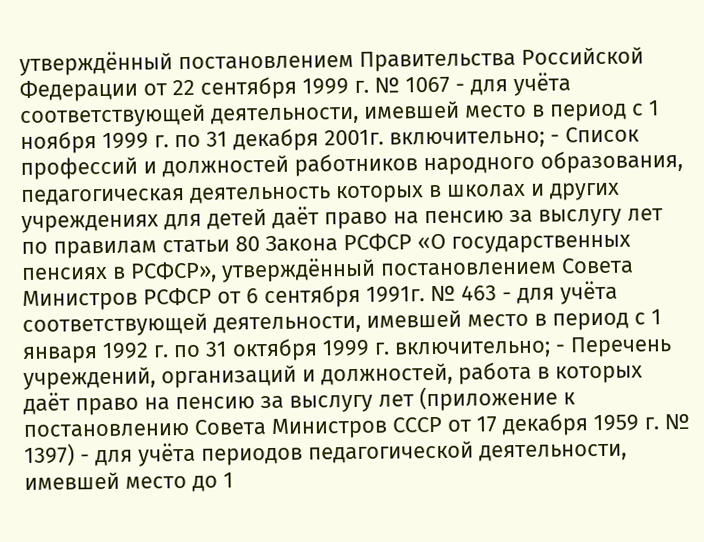утверждённый постановлением Правительства Российской Федерации от 22 сентября 1999 г. № 1067 - для учёта соответствующей деятельности, имевшей место в период с 1 ноября 1999 г. по 31 декабря 2001г. включительно; - Список профессий и должностей работников народного образования, педагогическая деятельность которых в школах и других учреждениях для детей даёт право на пенсию за выслугу лет по правилам статьи 80 Закона РСФСР «О государственных пенсиях в РСФСР», утверждённый постановлением Совета Министров РСФСР от 6 сентября 1991г. № 463 - для учёта соответствующей деятельности, имевшей место в период с 1 января 1992 г. по 31 октября 1999 г. включительно; - Перечень учреждений, организаций и должностей, работа в которых даёт право на пенсию за выслугу лет (приложение к постановлению Совета Министров СССР от 17 декабря 1959 г. № 1397) - для учёта периодов педагогической деятельности, имевшей место до 1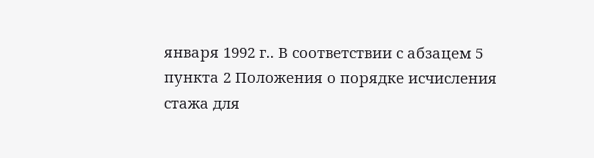января 1992 г.. В соответствии с абзацем 5 пункта 2 Положения о порядке исчисления стажа для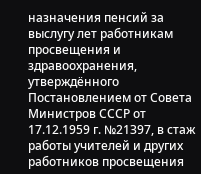назначения пенсий за выслугу лет работникам просвещения и здравоохранения, утверждённого Постановлением от Совета Министров СССР от 17.12.1959 г. №21З97, в стаж работы учителей и других работников просвещения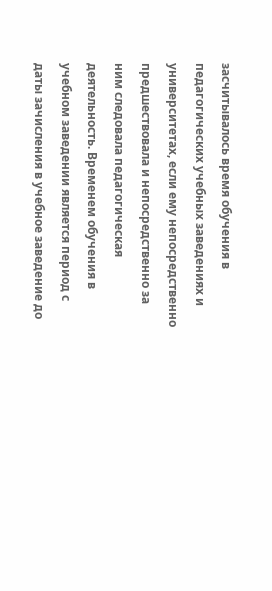засчитывалось время обучения в педагогических учебных заведениях и университетах, если ему непосредственно предшествовала и непосредственно за ним следовала педагогическая деятельность. Временем обучения в учебном заведении является период с даты зачисления в учебное заведение до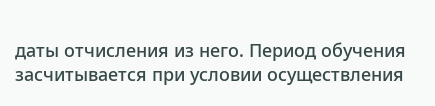даты отчисления из него. Период обучения засчитывается при условии осуществления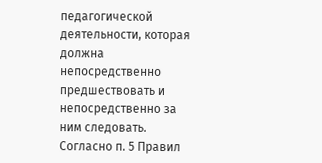педагогической деятельности, которая должна непосредственно предшествовать и непосредственно за ним следовать. Согласно п. 5 Правил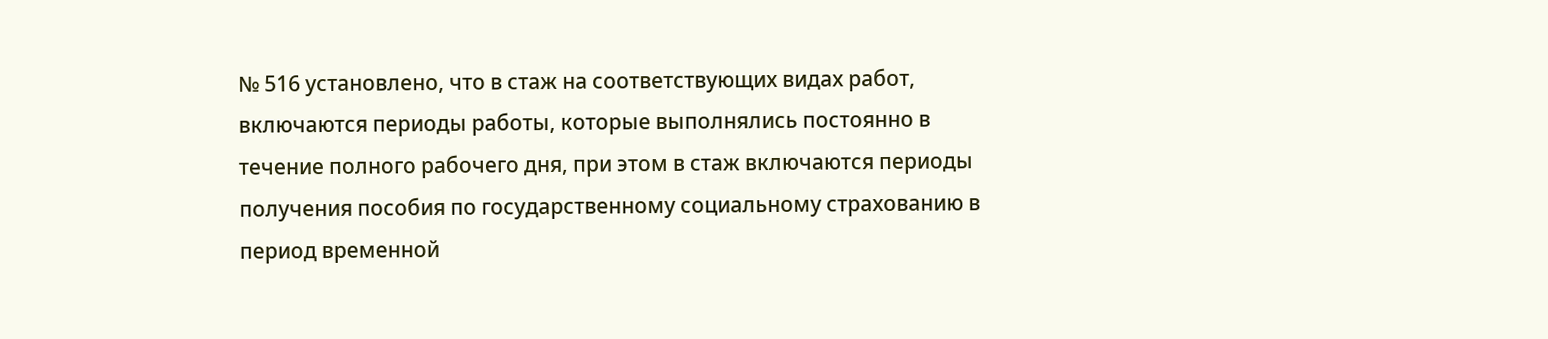№ 516 установлено, что в стаж на соответствующих видах работ, включаются периоды работы, которые выполнялись постоянно в течение полного рабочего дня, при этом в стаж включаются периоды получения пособия по государственному социальному страхованию в период временной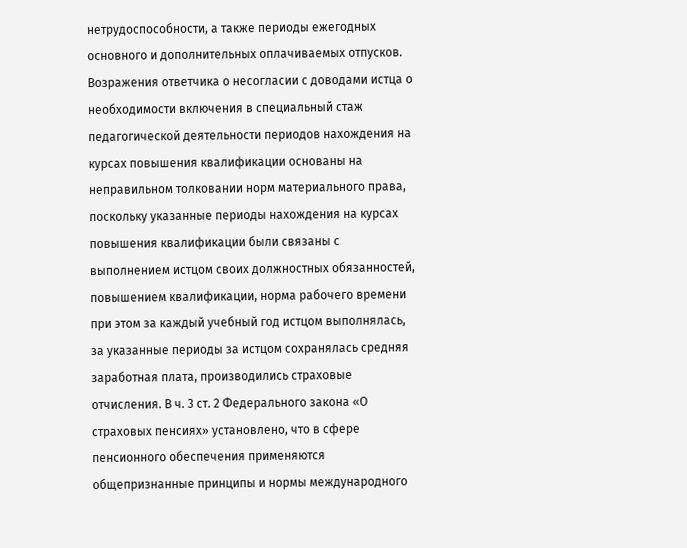нетрудоспособности, а также периоды ежегодных основного и дополнительных оплачиваемых отпусков. Возражения ответчика о несогласии с доводами истца о необходимости включения в специальный стаж педагогической деятельности периодов нахождения на курсах повышения квалификации основаны на неправильном толковании норм материального права, поскольку указанные периоды нахождения на курсах повышения квалификации были связаны с выполнением истцом своих должностных обязанностей, повышением квалификации, норма рабочего времени при этом за каждый учебный год истцом выполнялась, за указанные периоды за истцом сохранялась средняя заработная плата, производились страховые отчисления. В ч. 3 ст. 2 Федерального закона «О страховых пенсиях» установлено, что в сфере пенсионного обеспечения применяются общепризнанные принципы и нормы международного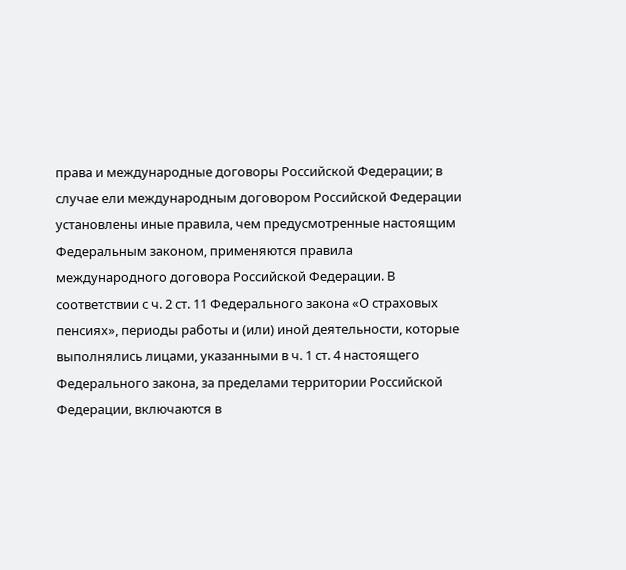права и международные договоры Российской Федерации; в случае ели международным договором Российской Федерации установлены иные правила, чем предусмотренные настоящим Федеральным законом, применяются правила международного договора Российской Федерации. В соответствии с ч. 2 ст. 11 Федерального закона «О страховых пенсиях», периоды работы и (или) иной деятельности, которые выполнялись лицами, указанными в ч. 1 ст. 4 настоящего Федерального закона, за пределами территории Российской Федерации, включаются в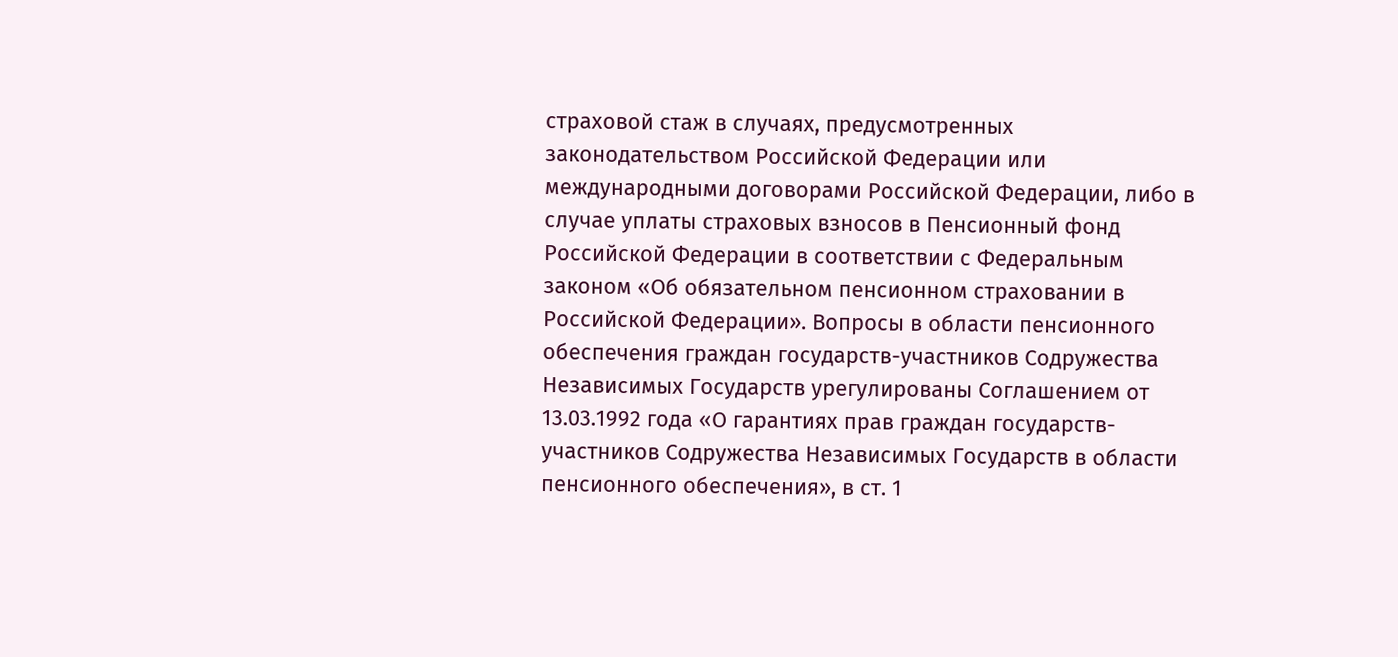страховой стаж в случаях, предусмотренных законодательством Российской Федерации или международными договорами Российской Федерации, либо в случае уплаты страховых взносов в Пенсионный фонд Российской Федерации в соответствии с Федеральным законом «Об обязательном пенсионном страховании в Российской Федерации». Вопросы в области пенсионного обеспечения граждан государств-участников Содружества Независимых Государств урегулированы Соглашением от 13.03.1992 года «О гарантиях прав граждан государств-участников Содружества Независимых Государств в области пенсионного обеспечения», в ст. 1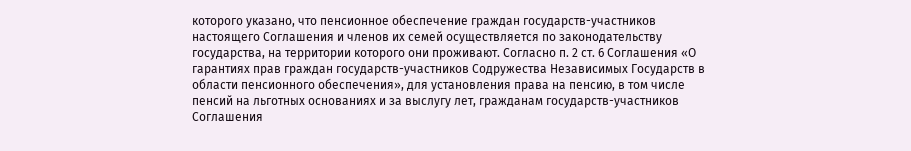которого указано, что пенсионное обеспечение граждан государств-участников настоящего Соглашения и членов их семей осуществляется по законодательству государства, на территории которого они проживают. Согласно п. 2 ст. 6 Соглашения «О гарантиях прав граждан государств-участников Содружества Независимых Государств в области пенсионного обеспечения», для установления права на пенсию, в том числе пенсий на льготных основаниях и за выслугу лет, гражданам государств-участников Соглашения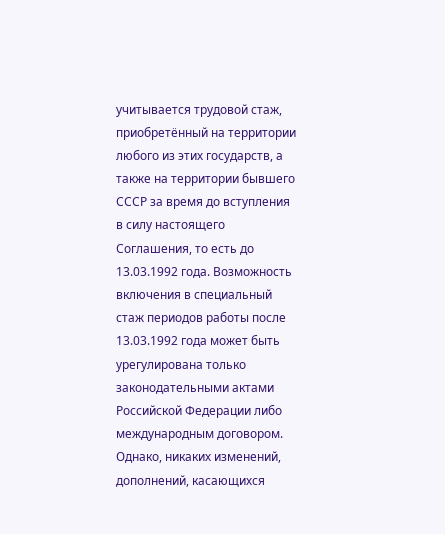учитывается трудовой стаж, приобретённый на территории любого из этих государств, а также на территории бывшего СССР за время до вступления в силу настоящего Соглашения, то есть до 13.03.1992 года. Возможность включения в специальный стаж периодов работы после 13.03.1992 года может быть урегулирована только законодательными актами Российской Федерации либо международным договором. Однако, никаких изменений, дополнений, касающихся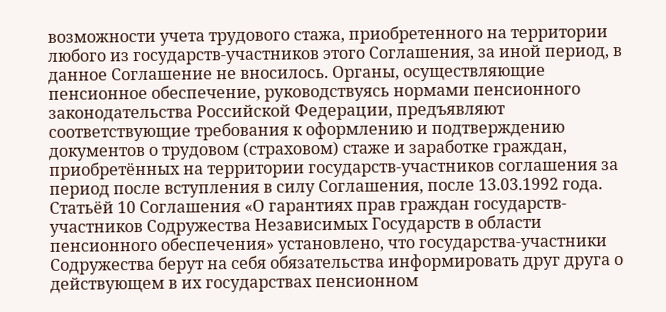возможности учета трудового стажа, приобретенного на территории любого из государств-участников этого Соглашения, за иной период, в данное Соглашение не вносилось. Органы, осуществляющие пенсионное обеспечение, руководствуясь нормами пенсионного законодательства Российской Федерации, предъявляют соответствующие требования к оформлению и подтверждению документов о трудовом (страховом) стаже и заработке граждан, приобретённых на территории государств-участников соглашения за период после вступления в силу Соглашения, после 13.03.1992 года. Статьёй 10 Соглашения «О гарантиях прав граждан государств-участников Содружества Независимых Государств в области пенсионного обеспечения» установлено, что государства-участники Содружества берут на себя обязательства информировать друг друга о действующем в их государствах пенсионном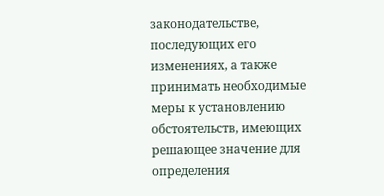законодательстве, последующих его изменениях, а также принимать необходимые меры к установлению обстоятельств, имеющих решающее значение для определения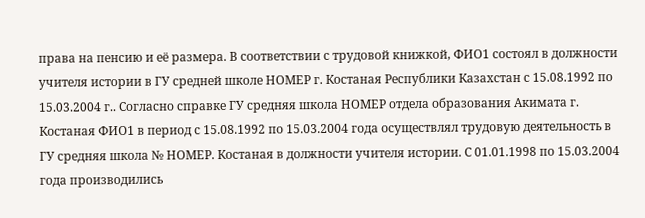права на пенсию и её размера. В соответствии с трудовой книжкой, ФИО1 состоял в должности учителя истории в ГУ средней школе НОМЕР г. Костаная Республики Казахстан с 15.08.1992 по 15.03.2004 г.. Согласно справке ГУ средняя школа НОМЕР отдела образования Акимата г. Костаная ФИО1 в период с 15.08.1992 по 15.03.2004 года осуществлял трудовую деятельность в ГУ средняя школа № НОМЕР. Костаная в должности учителя истории. С 01.01.1998 по 15.03.2004 года производились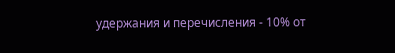удержания и перечисления - 10% от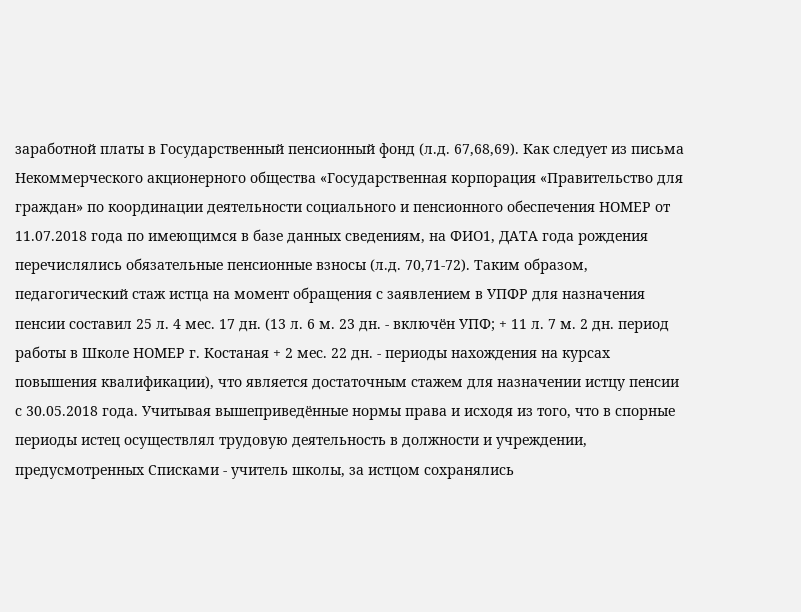заработной платы в Государственный пенсионный фонд (л.д. 67,68,69). Как следует из письма Некоммерческого акционерного общества «Государственная корпорация «Правительство для граждан» по координации деятельности социального и пенсионного обеспечения НОМЕР от 11.07.2018 года по имеющимся в базе данных сведениям, на ФИО1, ДАТА года рождения перечислялись обязательные пенсионные взносы (л.д. 70,71-72). Таким образом, педагогический стаж истца на момент обращения с заявлением в УПФР для назначения пенсии составил 25 л. 4 мес. 17 дн. (13 л. 6 м. 23 дн. - включён УПФ; + 11 л. 7 м. 2 дн. период работы в Школе НОМЕР г. Костаная + 2 мес. 22 дн. - периоды нахождения на курсах повышения квалификации), что является достаточным стажем для назначении истцу пенсии с 30.05.2018 года. Учитывая вышеприведённые нормы права и исходя из того, что в спорные периоды истец осуществлял трудовую деятельность в должности и учреждении, предусмотренных Списками - учитель школы, за истцом сохранялись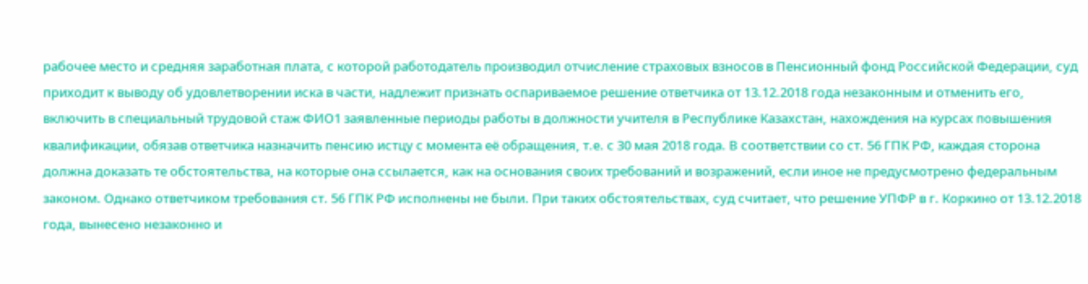рабочее место и средняя заработная плата, с которой работодатель производил отчисление страховых взносов в Пенсионный фонд Российской Федерации, суд приходит к выводу об удовлетворении иска в части, надлежит признать оспариваемое решение ответчика от 13.12.2018 года незаконным и отменить его, включить в специальный трудовой стаж ФИО1 заявленные периоды работы в должности учителя в Республике Казахстан, нахождения на курсах повышения квалификации, обязав ответчика назначить пенсию истцу с момента её обращения, т.е. с 30 мая 2018 года. В соответствии со ст. 56 ГПК РФ, каждая сторона должна доказать те обстоятельства, на которые она ссылается, как на основания своих требований и возражений, если иное не предусмотрено федеральным законом. Однако ответчиком требования ст. 56 ГПК РФ исполнены не были. При таких обстоятельствах, суд считает, что решение УПФР в г. Коркино от 13.12.2018 года, вынесено незаконно и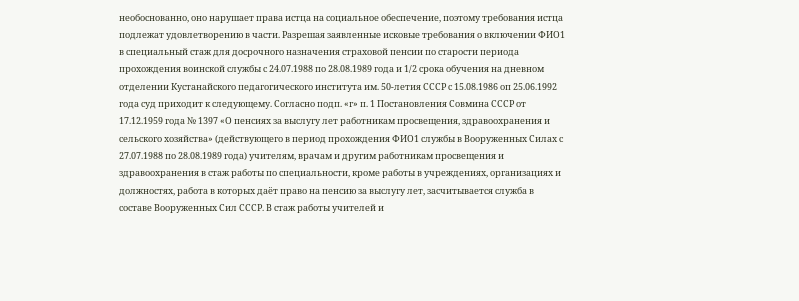необоснованно, оно нарушает права истца на социальное обеспечение, поэтому требования истца подлежат удовлетворению в части. Разрешая заявленные исковые требования о включении ФИО1 в специальный стаж для досрочного назначения страховой пенсии по старости периода прохождения воинской службы с 24.07.1988 по 28.08.1989 года и 1/2 срока обучения на дневном отделении Кустанайского педагогического института им. 50-летия СССР с 15.08.1986 оп 25.06.1992 года суд приходит к следующему. Согласно подп. «г» п. 1 Постановления Совмина СССР от 17.12.1959 года № 1397 «О пенсиях за выслугу лет работникам просвещения, здравоохранения и сельского хозяйства» (действующего в период прохождения ФИО1 службы в Вооруженных Силах с 27.07.1988 по 28.08.1989 года) учителям, врачам и другим работникам просвещения и здравоохранения в стаж работы по специальности, кроме работы в учреждениях, организациях и должностях, работа в которых даёт право на пенсию за выслугу лет, засчитывается служба в составе Вооруженных Сил СССР. В стаж работы учителей и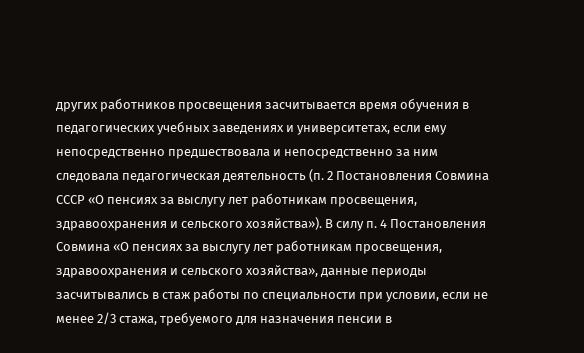других работников просвещения засчитывается время обучения в педагогических учебных заведениях и университетах, если ему непосредственно предшествовала и непосредственно за ним следовала педагогическая деятельность (п. 2 Постановления Совмина СССР «О пенсиях за выслугу лет работникам просвещения, здравоохранения и сельского хозяйства»). В силу п. 4 Постановления Совмина «О пенсиях за выслугу лет работникам просвещения, здравоохранения и сельского хозяйства», данные периоды засчитывались в стаж работы по специальности при условии, если не менее 2/3 стажа, требуемого для назначения пенсии в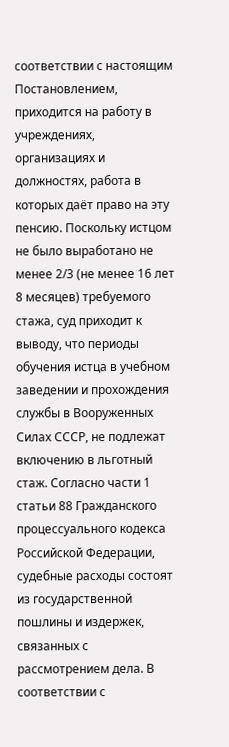соответствии с настоящим Постановлением, приходится на работу в учреждениях, организациях и должностях, работа в которых даёт право на эту пенсию. Поскольку истцом не было выработано не менее 2/3 (не менее 16 лет 8 месяцев) требуемого стажа, суд приходит к выводу, что периоды обучения истца в учебном заведении и прохождения службы в Вооруженных Силах СССР, не подлежат включению в льготный стаж. Согласно части 1 статьи 88 Гражданского процессуального кодекса Российской Федерации, судебные расходы состоят из государственной пошлины и издержек, связанных с рассмотрением дела. В соответствии с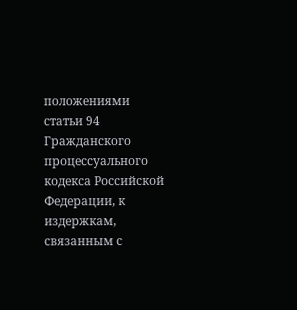положениями статьи 94 Гражданского процессуального кодекса Российской Федерации, к издержкам, связанным с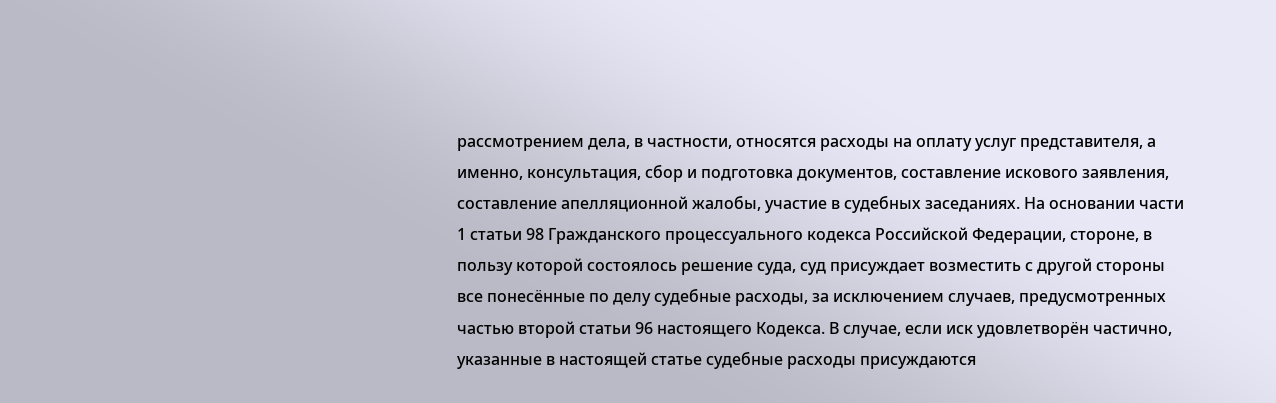рассмотрением дела, в частности, относятся расходы на оплату услуг представителя, а именно, консультация, сбор и подготовка документов, составление искового заявления, составление апелляционной жалобы, участие в судебных заседаниях. На основании части 1 статьи 98 Гражданского процессуального кодекса Российской Федерации, стороне, в пользу которой состоялось решение суда, суд присуждает возместить с другой стороны все понесённые по делу судебные расходы, за исключением случаев, предусмотренных частью второй статьи 96 настоящего Кодекса. В случае, если иск удовлетворён частично, указанные в настоящей статье судебные расходы присуждаются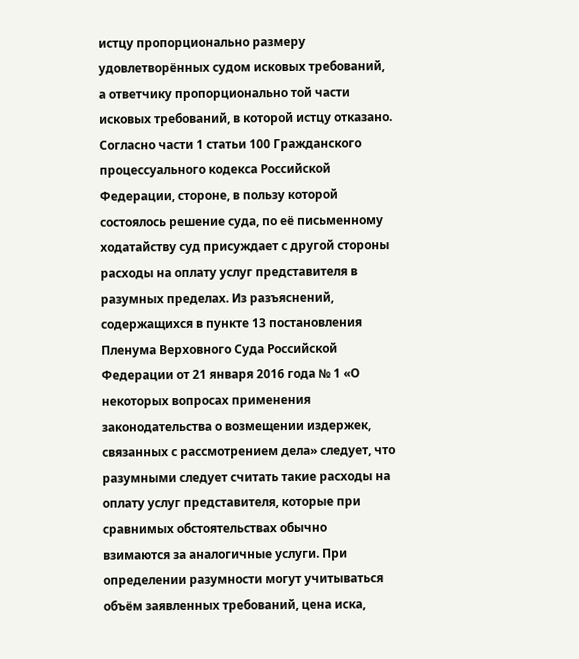истцу пропорционально размеру удовлетворённых судом исковых требований, а ответчику пропорционально той части исковых требований, в которой истцу отказано. Согласно части 1 статьи 100 Гражданского процессуального кодекса Российской Федерации, стороне, в пользу которой состоялось решение суда, по её письменному ходатайству суд присуждает с другой стороны расходы на оплату услуг представителя в разумных пределах. Из разъяснений, содержащихся в пункте 13 постановления Пленума Верховного Суда Российской Федерации от 21 января 2016 года № 1 «О некоторых вопросах применения законодательства о возмещении издержек, связанных с рассмотрением дела» следует, что разумными следует считать такие расходы на оплату услуг представителя, которые при сравнимых обстоятельствах обычно взимаются за аналогичные услуги. При определении разумности могут учитываться объём заявленных требований, цена иска,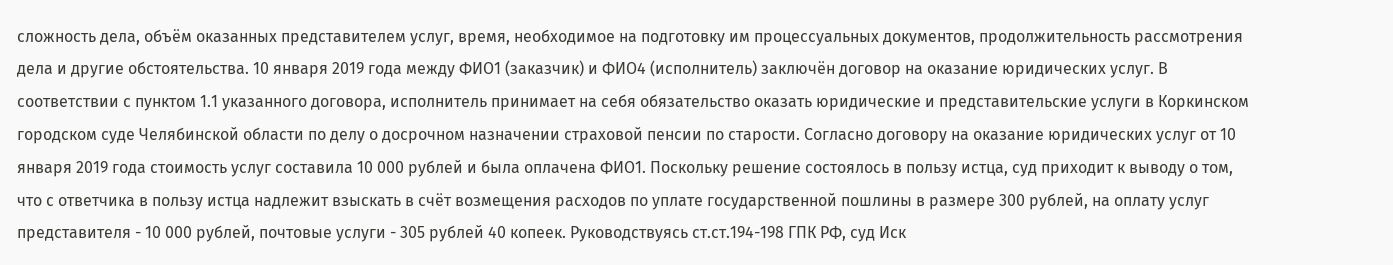сложность дела, объём оказанных представителем услуг, время, необходимое на подготовку им процессуальных документов, продолжительность рассмотрения дела и другие обстоятельства. 10 января 2019 года между ФИО1 (заказчик) и ФИО4 (исполнитель) заключён договор на оказание юридических услуг. В соответствии с пунктом 1.1 указанного договора, исполнитель принимает на себя обязательство оказать юридические и представительские услуги в Коркинском городском суде Челябинской области по делу о досрочном назначении страховой пенсии по старости. Согласно договору на оказание юридических услуг от 10 января 2019 года стоимость услуг составила 10 000 рублей и была оплачена ФИО1. Поскольку решение состоялось в пользу истца, суд приходит к выводу о том, что с ответчика в пользу истца надлежит взыскать в счёт возмещения расходов по уплате государственной пошлины в размере 300 рублей, на оплату услуг представителя - 10 000 рублей, почтовые услуги - 305 рублей 40 копеек. Руководствуясь ст.ст.194-198 ГПК РФ, суд Иск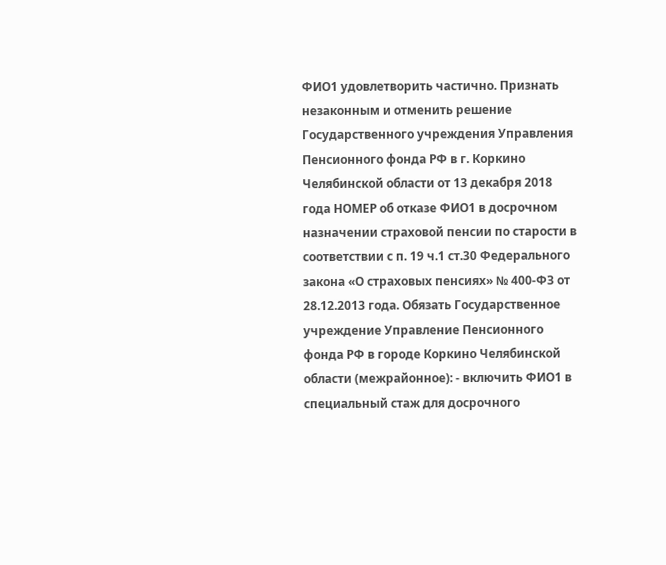ФИО1 удовлетворить частично. Признать незаконным и отменить решение Государственного учреждения Управления Пенсионного фонда РФ в г. Коркино Челябинской области от 13 декабря 2018 года НОМЕР об отказе ФИО1 в досрочном назначении страховой пенсии по старости в соответствии с п. 19 ч.1 ст.30 Федерального закона «О страховых пенсиях» № 400-ФЗ от 28.12.2013 года. Обязать Государственное учреждение Управление Пенсионного фонда РФ в городе Коркино Челябинской области (межрайонное): - включить ФИО1 в специальный стаж для досрочного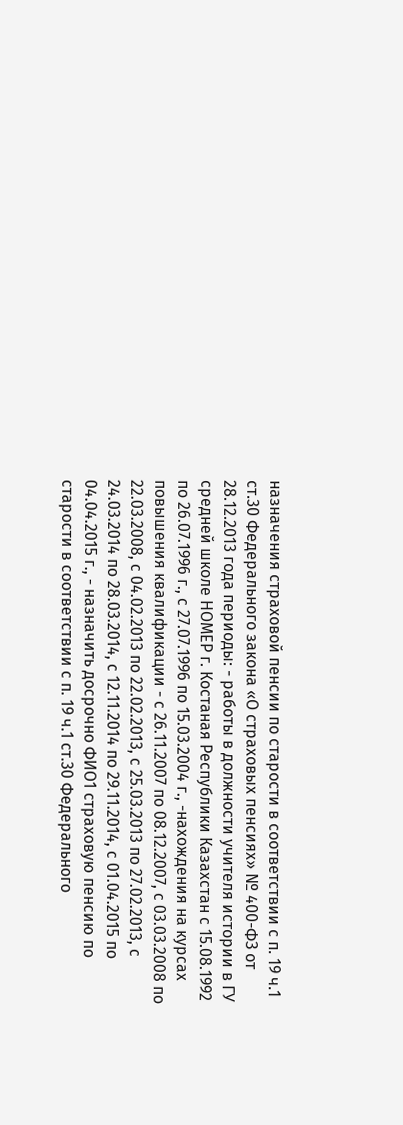назначения страховой пенсии по старости в соответствии с п. 19 ч.1 ст.30 Федерального закона «О страховых пенсиях» № 400-ФЗ от 28.12.2013 года периоды: - работы в должности учителя истории в ГУ средней школе НОМЕР г. Костаная Республики Казахстан с 15.08.1992 по 26.07.1996 г., с 27.07.1996 по 15.03.2004 г., -нахождения на курсах повышения квалификации - с 26.11.2007 по 08.12.2007, с 03.03.2008 по 22.03.2008, с 04.02.2013 по 22.02.2013, с 25.03.2013 по 27.02.2013, с 24.03.2014 по 28.03.2014, с 12.11.2014 по 29.11.2014, с 01.04.2015 по 04.04.2015 г., - назначить досрочно ФИО1 страховую пенсию по старости в соответствии с п. 19 ч.1 ст.30 Федерального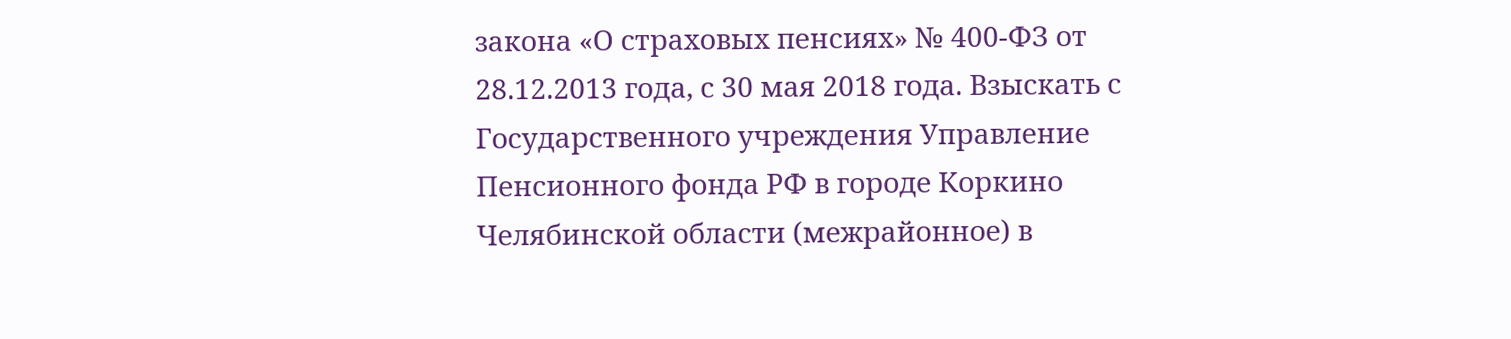закона «О страховых пенсиях» № 400-ФЗ от 28.12.2013 года, с 30 мая 2018 года. Взыскать с Государственного учреждения Управление Пенсионного фонда РФ в городе Коркино Челябинской области (межрайонное) в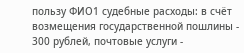пользу ФИО1 судебные расходы: в счёт возмещения государственной пошлины - 300 рублей, почтовые услуги -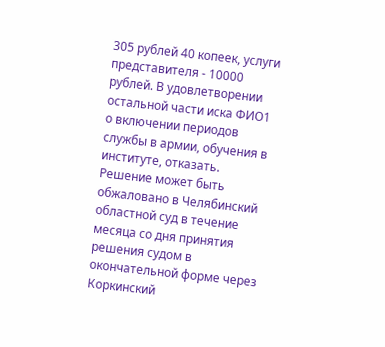305 рублей 40 копеек, услуги представителя - 10000 рублей. В удовлетворении остальной части иска ФИО1 о включении периодов службы в армии, обучения в институте, отказать. Решение может быть обжаловано в Челябинский областной суд в течение месяца со дня принятия решения судом в окончательной форме через Коркинский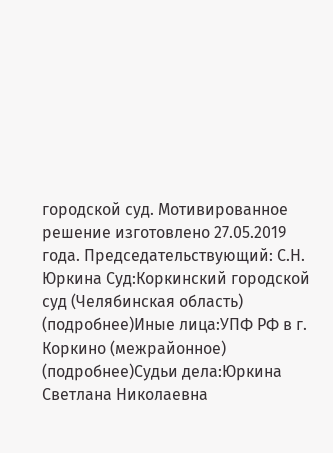городской суд. Мотивированное решение изготовлено 27.05.2019 года. Председательствующий: С.Н. Юркина Суд:Коркинский городской суд (Челябинская область) (подробнее)Иные лица:УПФ РФ в г. Коркино (межрайонное) (подробнее)Судьи дела:Юркина Светлана Николаевна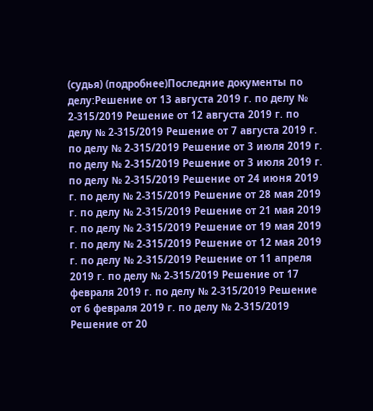(судья) (подробнее)Последние документы по делу:Решение от 13 августа 2019 г. по делу № 2-315/2019 Решение от 12 августа 2019 г. по делу № 2-315/2019 Решение от 7 августа 2019 г. по делу № 2-315/2019 Решение от 3 июля 2019 г. по делу № 2-315/2019 Решение от 3 июля 2019 г. по делу № 2-315/2019 Решение от 24 июня 2019 г. по делу № 2-315/2019 Решение от 28 мая 2019 г. по делу № 2-315/2019 Решение от 21 мая 2019 г. по делу № 2-315/2019 Решение от 19 мая 2019 г. по делу № 2-315/2019 Решение от 12 мая 2019 г. по делу № 2-315/2019 Решение от 11 апреля 2019 г. по делу № 2-315/2019 Решение от 17 февраля 2019 г. по делу № 2-315/2019 Решение от 6 февраля 2019 г. по делу № 2-315/2019 Решение от 20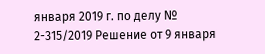января 2019 г. по делу № 2-315/2019 Решение от 9 января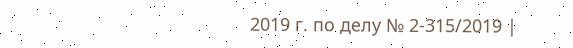2019 г. по делу № 2-315/2019 |